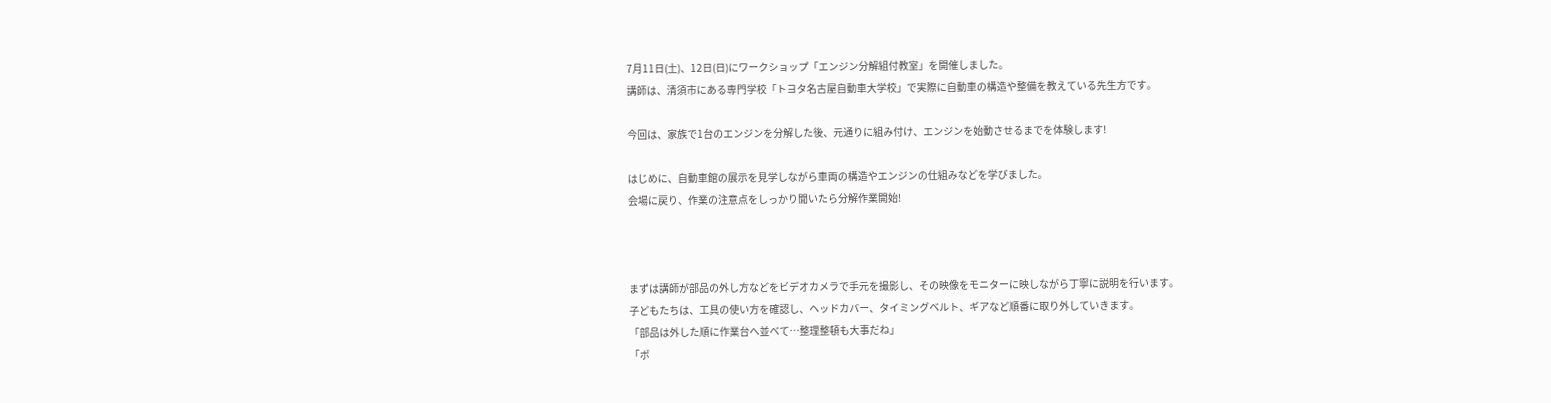7月11日(土)、12日(日)にワークショップ「エンジン分解組付教室」を開催しました。
講師は、清須市にある専門学校「トヨタ名古屋自動車大学校」で実際に自動車の構造や整備を教えている先生方です。

今回は、家族で1台のエンジンを分解した後、元通りに組み付け、エンジンを始動させるまでを体験します!

はじめに、自動車館の展示を見学しながら車両の構造やエンジンの仕組みなどを学びました。
会場に戻り、作業の注意点をしっかり聞いたら分解作業開始!



まずは講師が部品の外し方などをビデオカメラで手元を撮影し、その映像をモニターに映しながら丁寧に説明を行います。
子どもたちは、工具の使い方を確認し、ヘッドカバー、タイミングベルト、ギアなど順番に取り外していきます。
「部品は外した順に作業台へ並べて…整理整頓も大事だね」
「ボ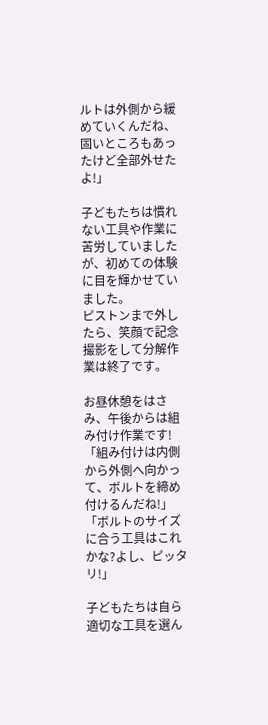ルトは外側から緩めていくんだね、固いところもあったけど全部外せたよ!」

子どもたちは慣れない工具や作業に苦労していましたが、初めての体験に目を輝かせていました。
ピストンまで外したら、笑顔で記念撮影をして分解作業は終了です。

お昼休憩をはさみ、午後からは組み付け作業です!
「組み付けは内側から外側へ向かって、ボルトを締め付けるんだね!」
「ボルトのサイズに合う工具はこれかな?よし、ピッタリ!」

子どもたちは自ら適切な工具を選ん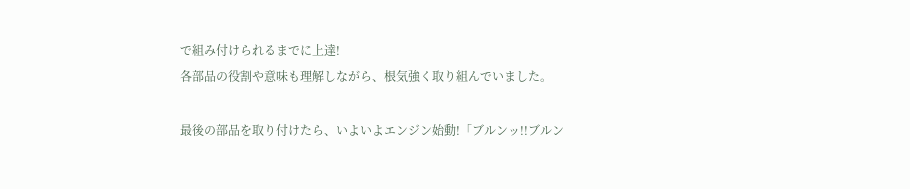で組み付けられるまでに上達!
各部品の役割や意味も理解しながら、根気強く取り組んでいました。

最後の部品を取り付けたら、いよいよエンジン始動!「ブルンッ!!ブルン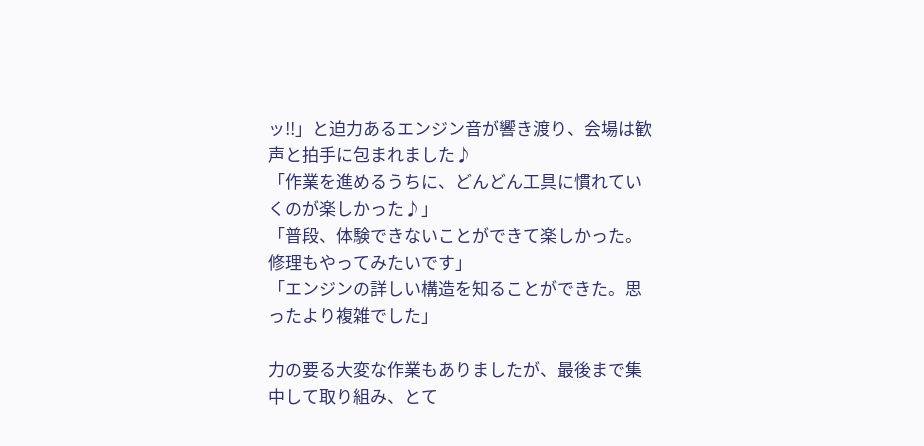ッ!!」と迫力あるエンジン音が響き渡り、会場は歓声と拍手に包まれました♪
「作業を進めるうちに、どんどん工具に慣れていくのが楽しかった♪」
「普段、体験できないことができて楽しかった。修理もやってみたいです」
「エンジンの詳しい構造を知ることができた。思ったより複雑でした」

力の要る大変な作業もありましたが、最後まで集中して取り組み、とて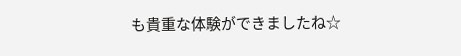も貴重な体験ができましたね☆